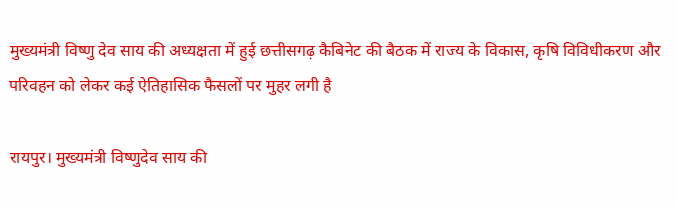मुख्यमंत्री विष्णु देव साय की अध्यक्षता में हुई छत्तीसगढ़ कैबिनेट की बैठक में राज्य के विकास, कृषि विविधीकरण और परिवहन को लेकर कई ऐतिहासिक फैसलों पर मुहर लगी है

रायपुर। मुख्यमंत्री विष्णुदेव साय की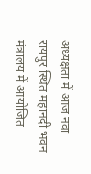अध्यक्षता में आज नवा रायपुर स्थित महानदी भवन मंत्रालय में आयोजित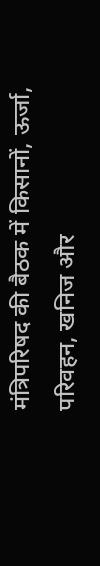मंत्रिपरिषद की बैठक में किसानों, ऊर्जा, परिवहन, खनिज और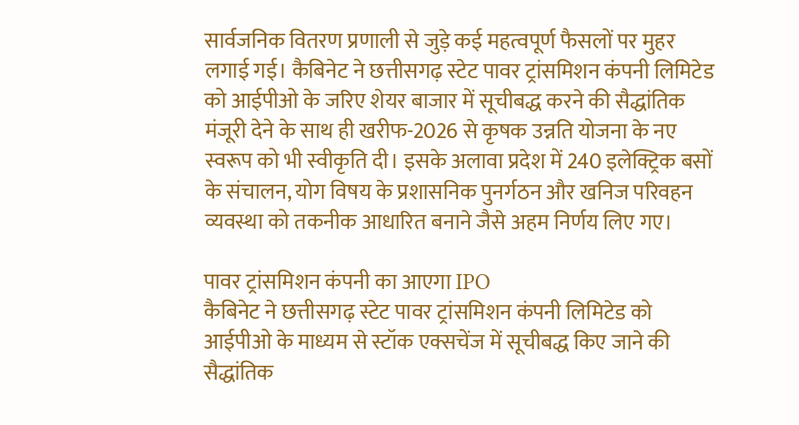सार्वजनिक वितरण प्रणाली से जुड़े कई महत्वपूर्ण फैसलों पर मुहर लगाई गई। कैबिनेट ने छत्तीसगढ़ स्टेट पावर ट्रांसमिशन कंपनी लिमिटेड को आईपीओ के जरिए शेयर बाजार में सूचीबद्ध करने की सैद्धांतिक मंजूरी देने के साथ ही खरीफ-2026 से कृषक उन्नति योजना के नए स्वरूप को भी स्वीकृति दी। इसके अलावा प्रदेश में 240 इलेक्ट्रिक बसों के संचालन, योग विषय के प्रशासनिक पुनर्गठन और खनिज परिवहन व्यवस्था को तकनीक आधारित बनाने जैसे अहम निर्णय लिए गए।

पावर ट्रांसमिशन कंपनी का आएगा IPO
कैबिनेट ने छत्तीसगढ़ स्टेट पावर ट्रांसमिशन कंपनी लिमिटेड को आईपीओ के माध्यम से स्टॉक एक्सचेंज में सूचीबद्ध किए जाने की सैद्धांतिक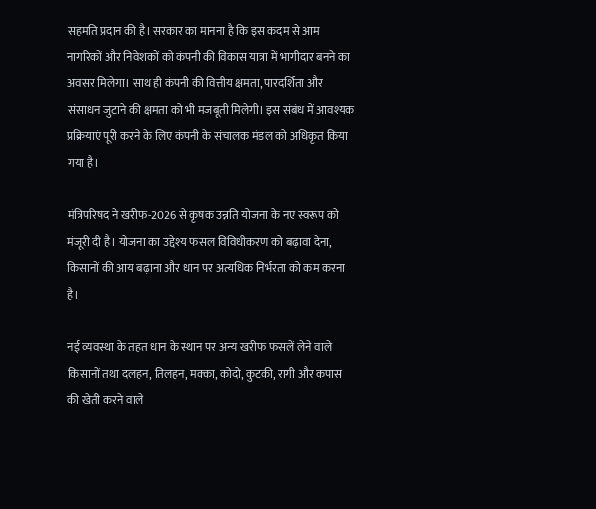सहमति प्रदान की है। सरकार का मानना है कि इस कदम से आम नागरिकों और निवेशकों को कंपनी की विकास यात्रा में भागीदार बनने का अवसर मिलेगा। साथ ही कंपनी की वित्तीय क्षमता, पारदर्शिता और संसाधन जुटाने की क्षमता को भी मजबूती मिलेगी। इस संबंध में आवश्यक प्रक्रियाएं पूरी करने के लिए कंपनी के संचालक मंडल को अधिकृत किया गया है।

मंत्रिपरिषद ने खरीफ-2026 से कृषक उन्नति योजना के नए स्वरूप को मंजूरी दी है। योजना का उद्देश्य फसल विविधीकरण को बढ़ावा देना, किसानों की आय बढ़ाना और धान पर अत्यधिक निर्भरता को कम करना है।

नई व्यवस्था के तहत धान के स्थान पर अन्य खरीफ फसलें लेने वाले किसानों तथा दलहन, तिलहन, मक्का, कोदो, कुटकी, रागी और कपास की खेती करने वाले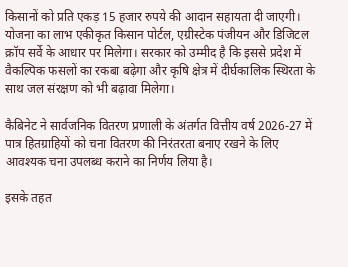किसानों को प्रति एकड़ 15 हजार रुपये की आदान सहायता दी जाएगी। योजना का लाभ एकीकृत किसान पोर्टल, एग्रीस्टेक पंजीयन और डिजिटल क्रॉप सर्वे के आधार पर मिलेगा। सरकार को उम्मीद है कि इससे प्रदेश में वैकल्पिक फसलों का रकबा बढ़ेगा और कृषि क्षेत्र में दीर्घकालिक स्थिरता के साथ जल संरक्षण को भी बढ़ावा मिलेगा।

कैबिनेट ने सार्वजनिक वितरण प्रणाली के अंतर्गत वित्तीय वर्ष 2026-27 में पात्र हितग्राहियों को चना वितरण की निरंतरता बनाए रखने के लिए आवश्यक चना उपलब्ध कराने का निर्णय लिया है।

इसके तहत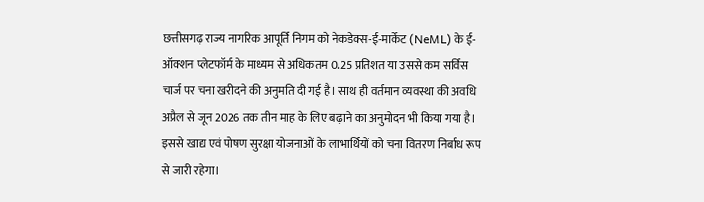छत्तीसगढ़ राज्य नागरिक आपूर्ति निगम को नेकडेक्स-ई-मार्केट (NeML) के ई-ऑक्शन प्लेटफॉर्म के माध्यम से अधिकतम 0.25 प्रतिशत या उससे कम सर्विस चार्ज पर चना खरीदने की अनुमति दी गई है। साथ ही वर्तमान व्यवस्था की अवधि अप्रैल से जून 2026 तक तीन माह के लिए बढ़ाने का अनुमोदन भी किया गया है। इससे खाद्य एवं पोषण सुरक्षा योजनाओं के लाभार्थियों को चना वितरण निर्बाध रूप से जारी रहेगा।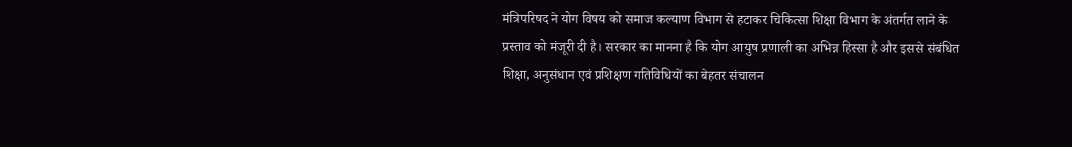मंत्रिपरिषद ने योग विषय को समाज कल्याण विभाग से हटाकर चिकित्सा शिक्षा विभाग के अंतर्गत लाने के प्रस्ताव को मंजूरी दी है। सरकार का मानना है कि योग आयुष प्रणाली का अभिन्न हिस्सा है और इससे संबंधित शिक्षा, अनुसंधान एवं प्रशिक्षण गतिविधियों का बेहतर संचालन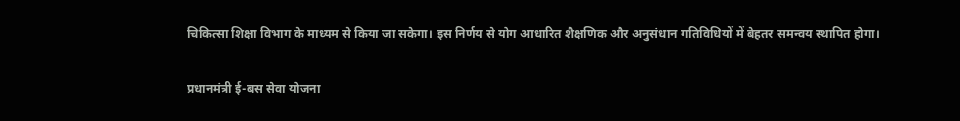चिकित्सा शिक्षा विभाग के माध्यम से किया जा सकेगा। इस निर्णय से योग आधारित शैक्षणिक और अनुसंधान गतिविधियों में बेहतर समन्वय स्थापित होगा।

प्रधानमंत्री ई-बस सेवा योजना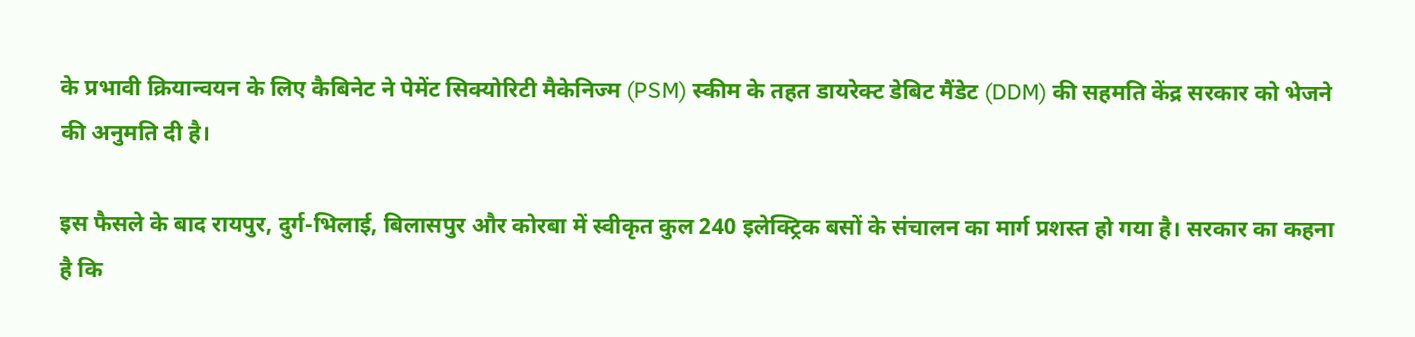के प्रभावी क्रियान्वयन के लिए कैबिनेट ने पेमेंट सिक्योरिटी मैकेनिज्म (PSM) स्कीम के तहत डायरेक्ट डेबिट मैंडेट (DDM) की सहमति केंद्र सरकार को भेजने की अनुमति दी है।

इस फैसले के बाद रायपुर, दुर्ग-भिलाई, बिलासपुर और कोरबा में स्वीकृत कुल 240 इलेक्ट्रिक बसों के संचालन का मार्ग प्रशस्त हो गया है। सरकार का कहना है कि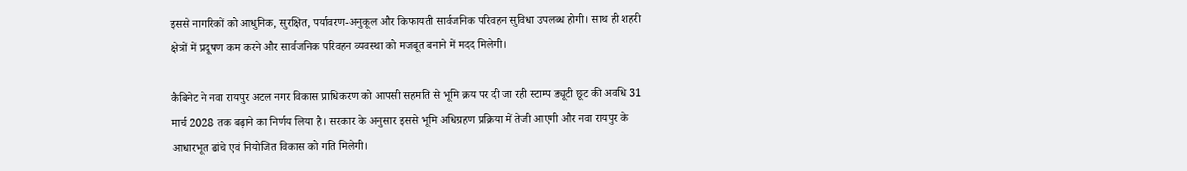इससे नागरिकों को आधुनिक, सुरक्षित, पर्यावरण-अनुकूल और किफायती सार्वजनिक परिवहन सुविधा उपलब्ध होगी। साथ ही शहरी क्षेत्रों में प्रदूषण कम करने और सार्वजनिक परिवहन व्यवस्था को मजबूत बनाने में मदद मिलेगी।

कैबिनेट ने नवा रायपुर अटल नगर विकास प्राधिकरण को आपसी सहमति से भूमि क्रय पर दी जा रही स्टाम्प ड्यूटी छूट की अवधि 31 मार्च 2028 तक बढ़ाने का निर्णय लिया है। सरकार के अनुसार इससे भूमि अधिग्रहण प्रक्रिया में तेजी आएगी और नवा रायपुर के आधारभूत ढांचे एवं नियोजित विकास को गति मिलेगी।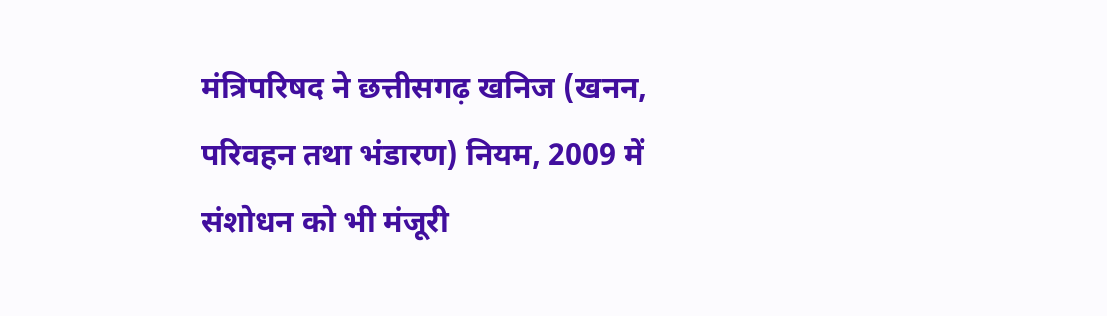मंत्रिपरिषद ने छत्तीसगढ़ खनिज (खनन, परिवहन तथा भंडारण) नियम, 2009 में संशोधन को भी मंजूरी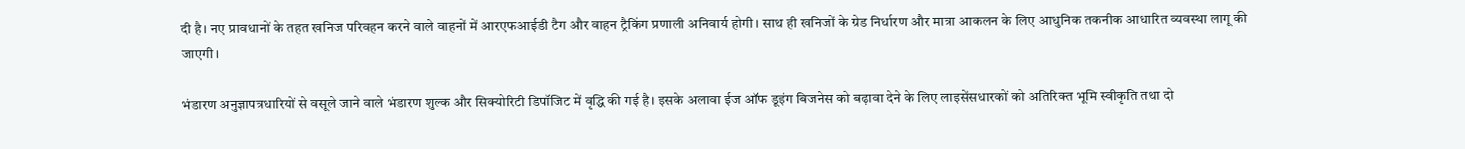दी है। नए प्रावधानों के तहत खनिज परिवहन करने वाले वाहनों में आरएफआईडी टैग और वाहन ट्रैकिंग प्रणाली अनिवार्य होगी। साथ ही खनिजों के ग्रेड निर्धारण और मात्रा आकलन के लिए आधुनिक तकनीक आधारित व्यवस्था लागू की जाएगी।

भंडारण अनुज्ञापत्रधारियों से वसूले जाने वाले भंडारण शुल्क और सिक्योरिटी डिपॉजिट में वृद्धि की गई है। इसके अलावा ईज ऑफ डूइंग बिजनेस को बढ़ावा देने के लिए लाइसेंसधारकों को अतिरिक्त भूमि स्वीकृति तथा दो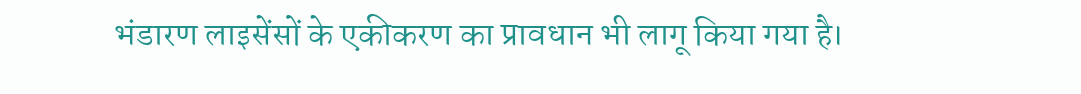भंडारण लाइसेंसों के एकीकरण का प्रावधान भी लागू किया गया है।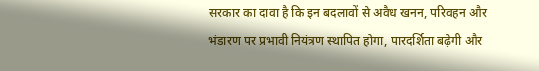सरकार का दावा है कि इन बदलावों से अवैध खनन, परिवहन और भंडारण पर प्रभावी नियंत्रण स्थापित होगा, पारदर्शिता बढ़ेगी और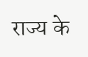राज्य के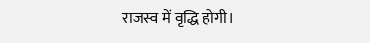राजस्व में वृद्धि होगी।